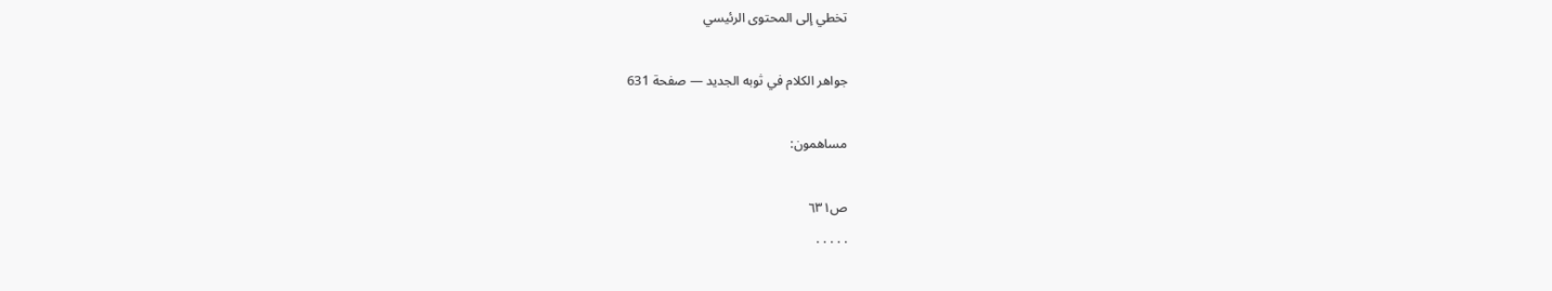تخطي إلى المحتوى الرئيسي

جواهر الكلام في ثوبه الجديد — صفحة 631

مساهمون:

ص٦٣١
. . . . .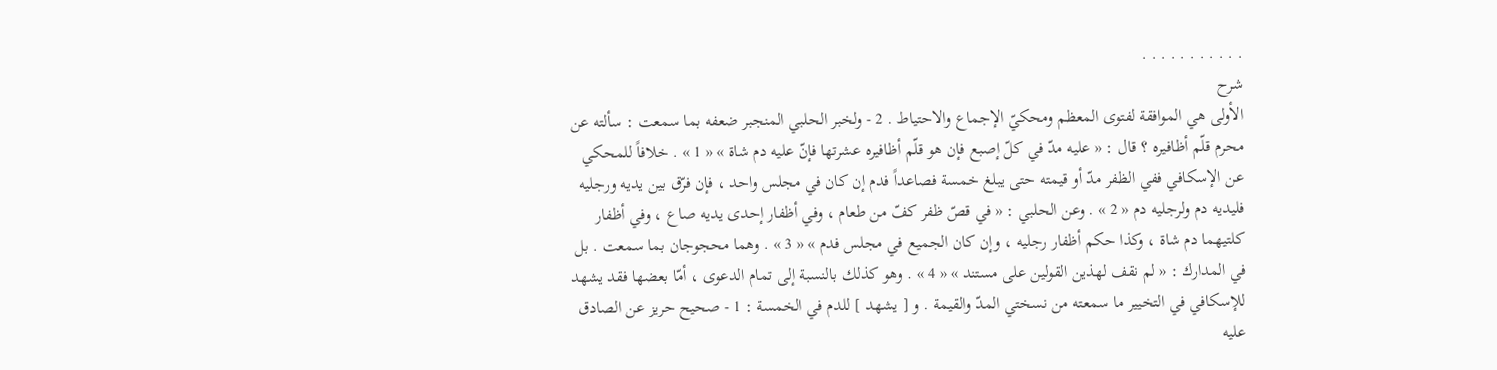. . . . . . . . . . .
شرح
الأولى هي الموافقة لفتوى المعظم ومحكيّ الإجماع والاحتياط . 2 - ولخبر الحلبي المنجبر ضعفه بما سمعت : سألته عن محرم قلّم أظافيره ؟ قال : « عليه مدّ في كلّ إصبع فإن هو قلّم أظافيره عشرتها فإنّ عليه دم شاة » « 1 » . خلافاً للمحكي عن الإسكافي ففي الظفر مدّ أو قيمته حتى يبلغ خمسة فصاعداً فدم إن كان في مجلس واحد ، فإن فرّق بين يديه ورجليه فليديه دم ولرجليه دم « 2 » . وعن الحلبي : « في قصّ ظفر كفّ من طعام ، وفي أظفار إحدى يديه صاع ، وفي أظفار كلتيهما دم شاة ، وكذا حكم أظفار رجليه ، وإن كان الجميع في مجلس فدم » « 3 » . وهما محجوجان بما سمعت . بل في المدارك : « لم نقف لهذين القولين على مستند » « 4 » . وهو كذلك بالنسبة إلى تمام الدعوى ، أمّا بعضها فقد يشهد للإسكافي في التخيير ما سمعته من نسختي المدّ والقيمة . و [ يشهد ] للدم في الخمسة : 1 - صحيح حريز عن الصادق عليه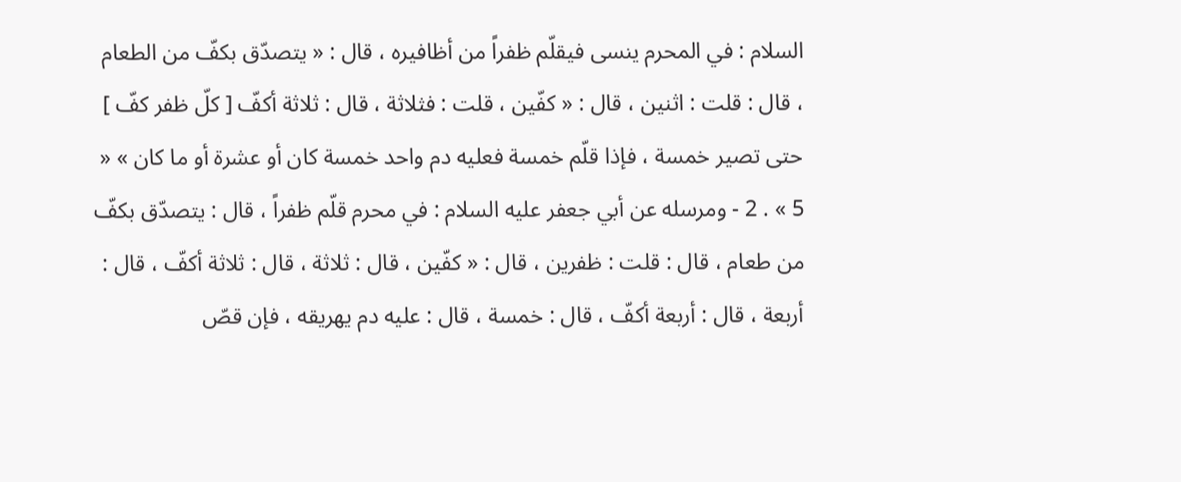السلام : في المحرم ينسى فيقلّم ظفراً من أظافيره ، قال : « يتصدّق بكفّ من الطعام ، قال : قلت : اثنين ، قال : « كفّين ، قلت : فثلاثة ، قال : ثلاثة أكفّ [ كلّ ظفر كفّ ] حتى تصير خمسة ، فإذا قلّم خمسة فعليه دم واحد خمسة كان أو عشرة أو ما كان » « 5 » . 2 - ومرسله عن أبي جعفر عليه السلام : في محرم قلّم ظفراً ، قال : يتصدّق بكفّ من طعام ، قال : قلت : ظفرين ، قال : « كفّين ، قال : ثلاثة ، قال : ثلاثة أكفّ ، قال : أربعة ، قال : أربعة أكفّ ، قال : خمسة ، قال : عليه دم يهريقه ، فإن قصّ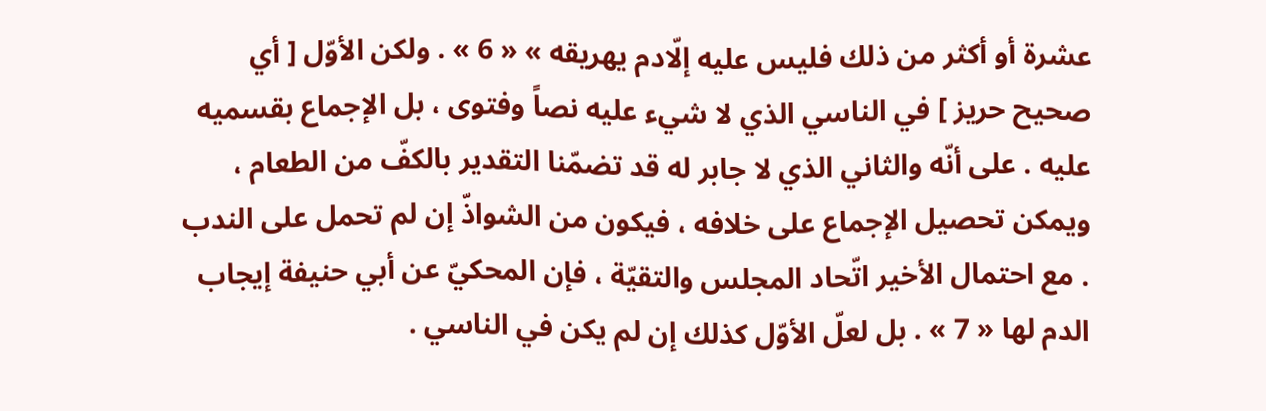عشرة أو أكثر من ذلك فليس عليه إلّادم يهريقه » « 6 » . ولكن الأوّل [ أي صحيح حريز ] في الناسي الذي لا شيء عليه نصاً وفتوى ، بل الإجماع بقسميه عليه . على أنّه والثاني الذي لا جابر له قد تضمّنا التقدير بالكفّ من الطعام ، ويمكن تحصيل الإجماع على خلافه ، فيكون من الشواذّ إن لم تحمل على الندب . مع احتمال الأخير اتّحاد المجلس والتقيّة ، فإن المحكيّ عن أبي حنيفة إيجاب الدم لها « 7 » . بل لعلّ الأوّل كذلك إن لم يكن في الناسي .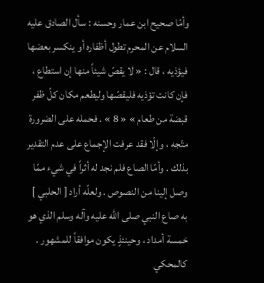وأمّا صحيح ابن عمار وحسنه : سأل الصادق عليه السلام عن المحرم تطول أظفاره أو ينكسر بعضها فيؤذيه ، قال : « لا يقصّ شيئاً منها إن استطاع ، فإن كانت تؤذيه فليقصّها وليطعم مكان كلّ ظفر قبضة من طعام » « 8 » . فحمله على الضرورة متّجه ، وإلّا فقد عرفت الإجماع على عدم التقدير بذلك . وأمّا الصاع فلم نجد له أثراً في شيء ممّا وصل إلينا من النصوص . ولعلّه أراد [ الحلبي ] به صاع النبي صلى الله عليه وآله وسلم الذي هو خمسة أمداد ، وحينئذٍ يكون موافقاً للمشهور . كالمحكي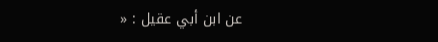عن ابن أبي عقيل : «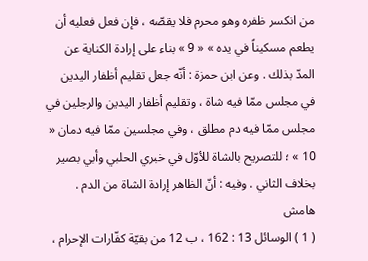من انكسر ظفره وهو محرم فلا يقصّه ، فإن فعل فعليه أن يطعم مسكيناً في يده » « 9 » بناء على إرادة الكناية عن المدّ بذلك . وعن ابن حمزة : أنّه جعل تقليم أظفار اليدين في مجلس ممّا فيه شاة ، وتقليم أظفار اليدين والرجلين في مجلس ممّا فيه دم مطلق ، وفي مجلسين ممّا فيه دمان « 10 » ؛ للتصريح بالشاة للأوّل في خبري الحلبي وأبي بصير بخلاف الثاني . وفيه : أنّ الظاهر إرادة الشاة من الدم .
هامش
( 1 ) الوسائل 13 : 162 ، ب 12 من بقيّة كفّارات الإحرام ،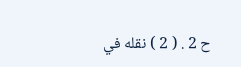ح 2 . ( 2 ) نقله في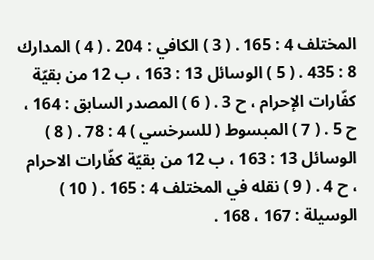المختلف 4 : 165 . ( 3 ) الكافي : 204 . ( 4 ) المدارك 8 : 435 . ( 5 ) الوسائل 13 : 163 ، ب 12 من بقيّة كفّارات الإحرام ، ح 3 . ( 6 ) المصدر السابق : 164 ، ح 5 . ( 7 ) المبسوط ( للسرخسي ) 4 : 78 . ( 8 ) الوسائل 13 : 163 ، ب 12 من بقيّة كفّارات الاحرام ، ح 4 . ( 9 ) نقله في المختلف 4 : 165 . ( 10 ) الوسيلة : 167 ، 168 .